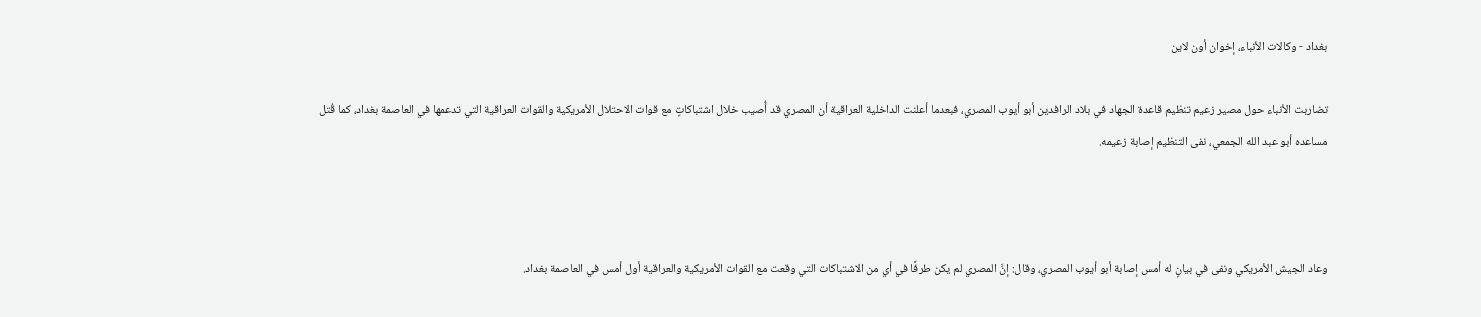بغداد - وكالات الأنباء، إخوان أون لاين

تضاربت الأنباء حول مصير زعيم تنظيم قاعدة الجهاد في بلاد الرافدين أبو أيوب المصري، فبعدما أعلنت الداخلية العراقية أن المصري قد أُصيب خلال اشتباكاتٍ مع قوات الاحتلال الأمريكية والقوات العراقية التي تدعمها في العاصمة بغداد، كما قُتل مساعده أبو عبد الله الجمعي، نفى التنظيم إصابة زعيمه.



وعاد الجيش الأمريكي ونفى في بيانٍ له أمس إصابة أبو أيوب المصري، وقال: إنَّ المصري لم يكن طرفًا في أي من الاشتباكات التي وقعت مع القوات الأمريكية والعراقية أول أمس في العاصمة بغداد.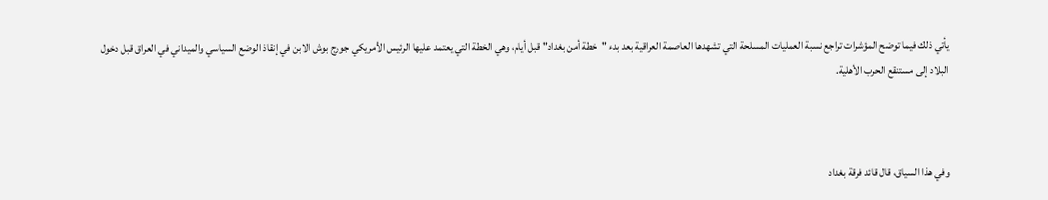يأتي ذلك فيما توضح المؤشرات تراجع نسبة العمليات المسلحة التي تشهدها العاصمة العراقية بعد بدء "خطة أمن بغداد" قبل أيام، وهي الخطة التي يعتمد عليها الرئيس الأمريكي جورج بوش الابن في إنقاذ الوضع السياسي والميداني في العراق قبل دخول البلاد إلى مستنقع الحرب الأهلية.



وفي هذا السياق، قال قائد فرقة بغداد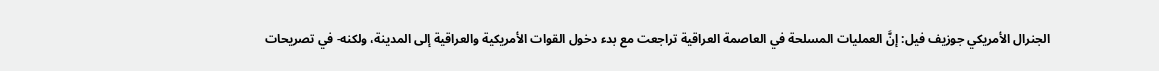الجنرال الأمريكي جوزيف فيل: إنَّ العمليات المسلحة في العاصمة العراقية تراجعت مع بدء دخول القوات الأمريكية والعراقية إلى المدينة، ولكنه- في تصريحات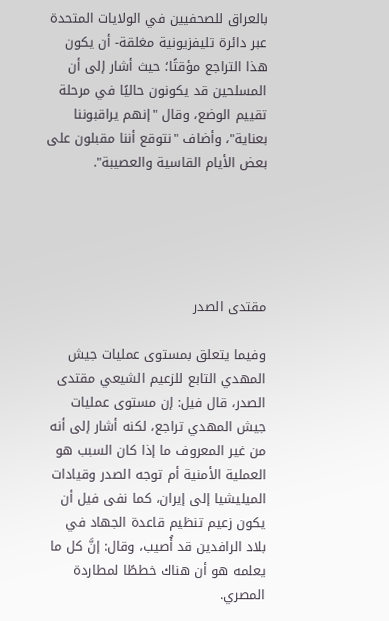بالعراق للصحفيين في الولايات المتحدة عبر دائرة تليفزيونية مغلقة- أن يكون هذا التراجع مؤقتًا؛ حيث أشار إلى أن المسلحين قد يكونون حاليًا في مرحلة تقييم الوضع، وقال "إنهم يراقبوننا بعناية"، وأضاف "نتوقع أننا مقبلون على بعض الأيام القاسية والعصيبة".





مقتدى الصدر

وفيما يتعلق بمستوى عمليات جيش المهدي التابع للزعيم الشيعي مقتدى الصدر، قال فيل: إن مستوى عمليات جيش المهدي تراجع، لكنه أشار إلى أنه من غير المعروف ما إذا كان السبب هو العملية الأمنية أم توجه الصدر وقيادات الميليشيا إلى إيران، كما نفى فيل أن يكون زعيم تنظيم قاعدة الجهاد في بلاد الرافدين قد أُصيب، وقال: إنَّ كل ما يعلمه هو أن هناك خططًا لمطاردة المصري.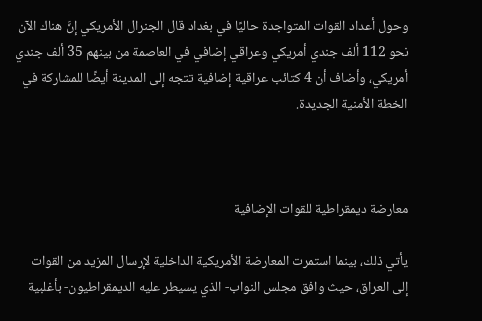وحول أعداد القوات المتواجدة حاليًا في بغداد قال الجنرال الأمريكي إنَّ هناك الآن نحو 112 ألف جندي أمريكي وعراقي إضافي في العاصمة من بينهم 35 ألف جندي أمريكي، وأضاف أن 4 كتائب عراقية إضافية تتجه إلى المدينة أيضًا للمشاركة في الخطة الأمنية الجديدة.



معارضة ديمقراطية للقوات الإضافية

يأتي ذلك، بينما استمرت المعارضة الأمريكية الداخلية لإرسال المزيد من القوات إلى العراق، حيث وافق مجلس النواب- الذي يسيطر عليه الديمقراطيون- بأغلبية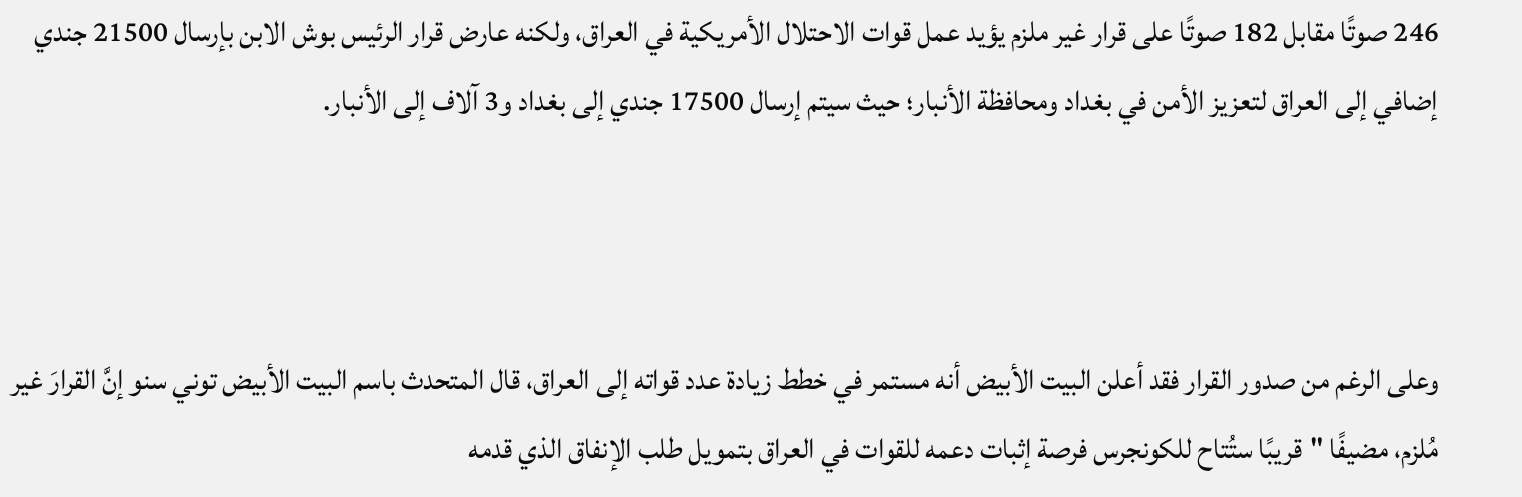246 صوتًا مقابل 182 صوتًا على قرار غير ملزم يؤيد عمل قوات الاحتلال الأمريكية في العراق، ولكنه عارض قرار الرئيس بوش الابن بإرسال 21500 جندي إضافي إلى العراق لتعزيز الأمن في بغداد ومحافظة الأنبار؛ حيث سيتم إرسال 17500 جندي إلى بغداد و3 آلاف إلى الأنبار.



وعلى الرغم من صدور القرار فقد أعلن البيت الأبيض أنه مستمر في خطط زيادة عدد قواته إلى العراق، قال المتحدث باسم البيت الأبيض توني سنو إنَّ القرارَ غير مُلزم، مضيفًا "قريبًا ستُتاح للكونجرس فرصة إثبات دعمه للقوات في العراق بتمويل طلب الإنفاق الذي قدمه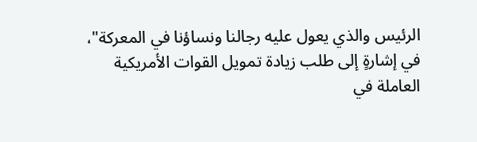الرئيس والذي يعول عليه رجالنا ونساؤنا في المعركة"، في إشارةٍ إلى طلب زيادة تمويل القوات الأمريكية العاملة في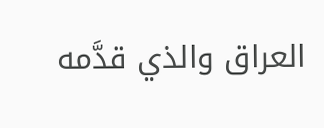العراق والذي قدَّمه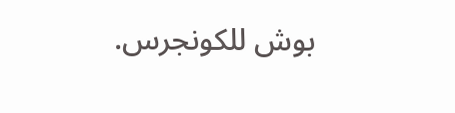بوش للكونجرس.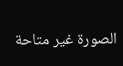الصورة غير متاحة